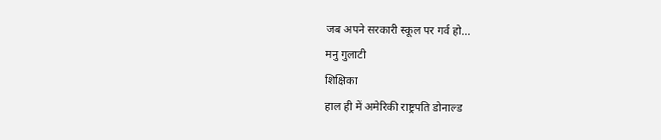जब अपने सरकारी स्कूल पर गर्व हो...
मनु गुलाटी
शिक्षिका
हाल ही में अमेरिकी राष्ट्रपति डोनाल्ड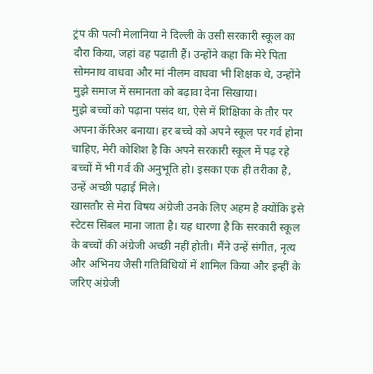ट्रंप की पत्नी मेलानिया ने दिल्ली के उसी सरकारी स्कूल का दौरा किया, जहां वह पढ़ाती हैं। उन्होंने कहा कि मेरे पिता सोमनाथ वाधवा और मां नीलम वाधवा भी शिक्षक थे, उन्होंने मुझे समाज में समानता को बढ़ावा देना सिखाया।
मुझे बच्चों को पढ़ाना पसंद था, ऐसे में शिक्षिका के तौर पर अपना कॅरिअर बनाया। हर बच्चे को अपने स्कूल पर गर्व होना चाहिए, मेरी कोशिश है कि अपने सरकारी स्कूल में पढ़ रहे बच्चों में भी गर्व की अनुभूति हो। इसका एक ही तरीका है, उन्हें अच्छी पढ़ाई मिले।
खासतौर से मेरा विषय अंग्रेजी उनके लिए अहम है क्योंकि इसे स्टेटस सिंबल माना जाता है। यह धारणा है कि सरकारी स्कूल के बच्चों की अंग्रेजी अच्छी नहीं होती। मैंने उन्हें संगीत, नृत्य और अभिनय जैसी गतिविधियों में शामिल किया और इन्हीं के जरिए अंग्रेजी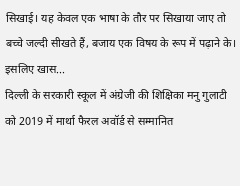सिखाई। यह केवल एक भाषा के तौर पर सिखाया जाए तो बच्चे जल्दी सीखते हैं, बजाय एक विषय के रूप में पढ़ाने के।
इसलिए खास...
दिल्ली के सरकारी स्कूल में अंग्रेजी की शिक्षिका मनु गुलाटी को 2019 में मार्था फैरल अवॉर्ड से सम्मानित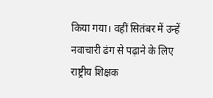किया गया। वहीं सितंबर में उन्हें नवाचारी ढंग से पढ़ाने के लिए राष्ट्रीय शिक्षक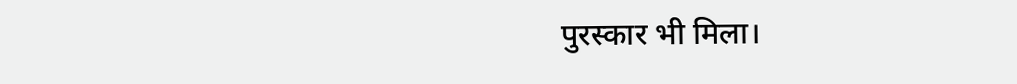पुरस्कार भी मिला।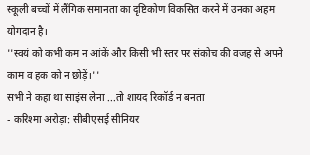स्कूली बच्चों में लैंगिक समानता का दृष्टिकोण विकसित करने में उनका अहम योगदान है।
''स्वयं को कभी कम न आंकें और किसी भी स्तर पर संकोच की वजह से अपने काम व हक को न छोड़ें।''
सभी ने कहा था साइंस लेना ...तो शायद रिकॉर्ड न बनता
- करिश्मा अरोड़ा: सीबीएसई सीनियर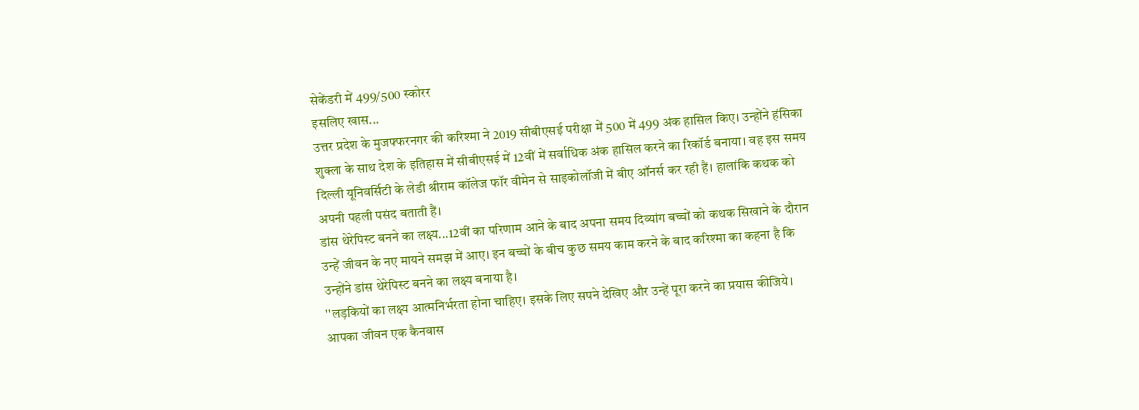सेकेंडरी में 499/500 स्कोरर
इसलिए खास...
उत्तर प्रदेश के मुजफ्फरनगर की करिश्मा ने 2019 सीबीएसई परीक्षा में 500 में 499 अंक हासिल किए। उन्होंने हंसिका शुक्ला के साथ देश के इतिहास में सीबीएसई में 12वीं में सर्वाधिक अंक हासिल करने का रिकॉर्ड बनाया। वह इस समय दिल्ली यूनिवर्सिटी के लेडी श्रीराम कॉलेज फॉर वीमेन से साइकोलॉजी में बीए ऑनर्स कर रही हैं। हालांकि कथक को अपनी पहली पसंद बताती हैं।
डांस थेरेपिस्ट बनने का लक्ष्य...12वीं का परिणाम आने के बाद अपना समय दिव्यांग बच्चों को कथक सिखाने के दौरान उन्हें जीवन के नए मायने समझ में आए। इन बच्चों के बीच कुछ समय काम करने के बाद करिश्मा का कहना है कि उन्होंने डांस थेरेपिस्ट बनने का लक्ष्य बनाया है।
''लड़कियों का लक्ष्य आत्मनिर्भरता होना चाहिए। इसके लिए सपने देखिए और उन्हें पूरा करने का प्रयास कीजिये। आपका जीवन एक कैनवास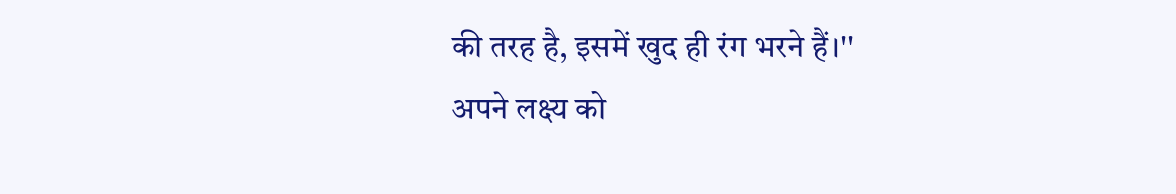की तरह है, इसमें खुद ही रंग भरने हैं।''
अपने लक्ष्य को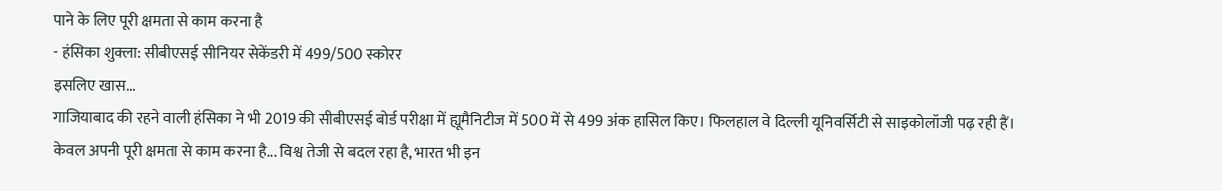पाने के लिए पूरी क्षमता से काम करना है
- हंसिका शुक्ला: सीबीएसई सीनियर सेकेंडरी में 499/500 स्कोरर
इसलिए खास...
गाजियाबाद की रहने वाली हंसिका ने भी 2019 की सीबीएसई बोर्ड परीक्षा में ह्यूमैनिटीज में 500 में से 499 अंक हासिल किए। फिलहाल वे दिल्ली यूनिवर्सिटी से साइकोलॉजी पढ़ रही हैं।
केवल अपनी पूरी क्षमता से काम करना है... विश्व तेजी से बदल रहा है, भारत भी इन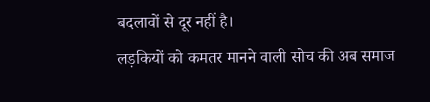बदलावों से दूर नहीं है।
लड़कियों को कमतर मानने वाली सोच की अब समाज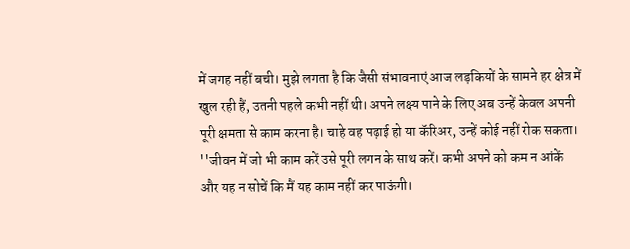में जगह नहीं बची। मुझे लगता है कि जैसी संभावनाएं आज लड़कियों के सामने हर क्षेत्र में खुल रही हैं, उतनी पहले कभी नहीं थी। अपने लक्ष्य पाने के लिए अब उन्हें केवल अपनी पूरी क्षमता से काम करना है। चाहे वह पढ़ाई हो या कॅरिअर, उन्हें कोई नहीं रोक सकता।
''जीवन में जो भी काम करें उसे पूरी लगन के साथ करें। कभी अपने को कम न आंकें और यह न सोचें कि मैं यह काम नहीं कर पाऊंगी।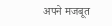अपने मजबूत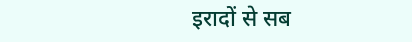इरादों से सब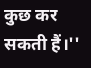कुछ कर सकती हैं।''